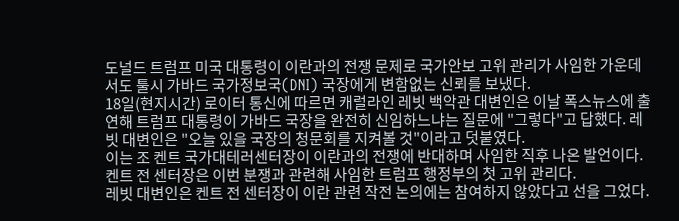도널드 트럼프 미국 대통령이 이란과의 전쟁 문제로 국가안보 고위 관리가 사임한 가운데서도 툴시 가바드 국가정보국(DNI) 국장에게 변함없는 신뢰를 보냈다.
18일(현지시간) 로이터 통신에 따르면 캐럴라인 레빗 백악관 대변인은 이날 폭스뉴스에 출연해 트럼프 대통령이 가바드 국장을 완전히 신임하느냐는 질문에 "그렇다"고 답했다. 레빗 대변인은 "오늘 있을 국장의 청문회를 지켜볼 것"이라고 덧붙였다.
이는 조 켄트 국가대테러센터장이 이란과의 전쟁에 반대하며 사임한 직후 나온 발언이다. 켄트 전 센터장은 이번 분쟁과 관련해 사임한 트럼프 행정부의 첫 고위 관리다.
레빗 대변인은 켄트 전 센터장이 이란 관련 작전 논의에는 참여하지 않았다고 선을 그었다.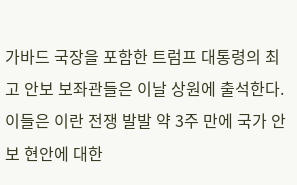가바드 국장을 포함한 트럼프 대통령의 최고 안보 보좌관들은 이날 상원에 출석한다. 이들은 이란 전쟁 발발 약 3주 만에 국가 안보 현안에 대한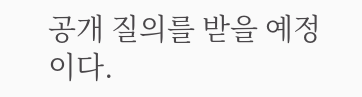공개 질의를 받을 예정이다.